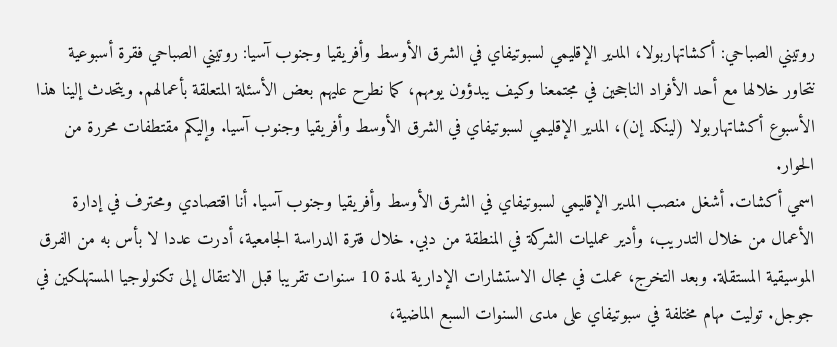روتيني الصباحي: أكشاتهاربولا، المدير الإقليمي لسبوتيفاي في الشرق الأوسط وأفريقيا وجنوب آسيا: روتيني الصباحي فقرة أسبوعية نتحاور خلالها مع أحد الأفراد الناجحين في مجتمعنا وكيف يبدؤون يومهم، كما نطرح عليهم بعض الأسئلة المتعلقة بأعمالهم. ويتحدث إلينا هذا الأسبوع أكشاتهاربولا (لينكد إن)، المدير الإقليمي لسبوتيفاي في الشرق الأوسط وأفريقيا وجنوب آسيا. وإليكم مقتطفات محررة من الحوار.
اسمي أكشات. أشغل منصب المدير الإقليمي لسبوتيفاي في الشرق الأوسط وأفريقيا وجنوب آسيا. أنا اقتصادي ومحترف في إدارة الأعمال من خلال التدريب، وأدير عمليات الشركة في المنطقة من دبي. خلال فترة الدراسة الجامعية، أدرت عددا لا بأس به من الفرق الموسيقية المستقلة. وبعد التخرج، عملت في مجال الاستشارات الإدارية لمدة 10 سنوات تقريبا قبل الانتقال إلى تكنولوجيا المستهلكين في جوجل. توليت مهام مختلفة في سبوتيفاي على مدى السنوات السبع الماضية،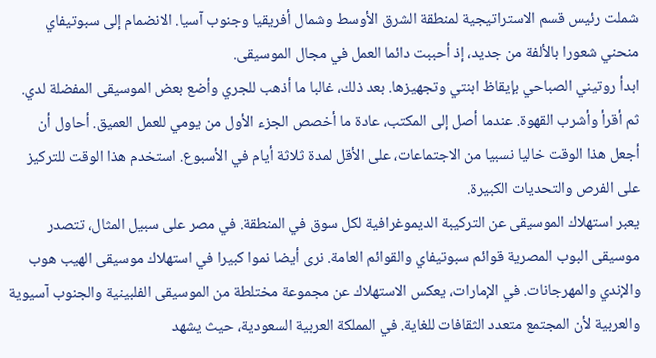شملت رئيس قسم الاستراتيجية لمنطقة الشرق الأوسط وشمال أفريقيا وجنوب آسيا. الانضمام إلى سبوتيفاي منحني شعورا بالألفة من جديد، إذ أحببت دائما العمل في مجال الموسيقى.
ابدأ روتيني الصباحي بإيقاظ ابنتي وتجهيزها. بعد ذلك، غالبا ما أذهب للجري وأضع بعض الموسيقى المفضلة لدي. ثم أقرأ وأشرب القهوة. عندما أصل إلى المكتب، عادة ما أخصص الجزء الأول من يومي للعمل العميق. أحاول أن أجعل هذا الوقت خاليا نسبيا من الاجتماعات، على الأقل لمدة ثلاثة أيام في الأسبوع. استخدم هذا الوقت للتركيز على الفرص والتحديات الكبيرة.
يعبر استهلاك الموسيقى عن التركيبة الديموغرافية لكل سوق في المنطقة. في مصر على سبيل المثال، تتصدر موسيقى البوب المصرية قوائم سبوتيفاي والقوائم العامة. نرى أيضا نموا كبيرا في استهلاك موسيقى الهيب هوب والإندي والمهرجانات. في الإمارات، يعكس الاستهلاك عن مجموعة مختلطة من الموسيقى الفلبينية والجنوب آسيوية والعربية لأن المجتمع متعدد الثقافات للغاية. في المملكة العربية السعودية، حيث يشهد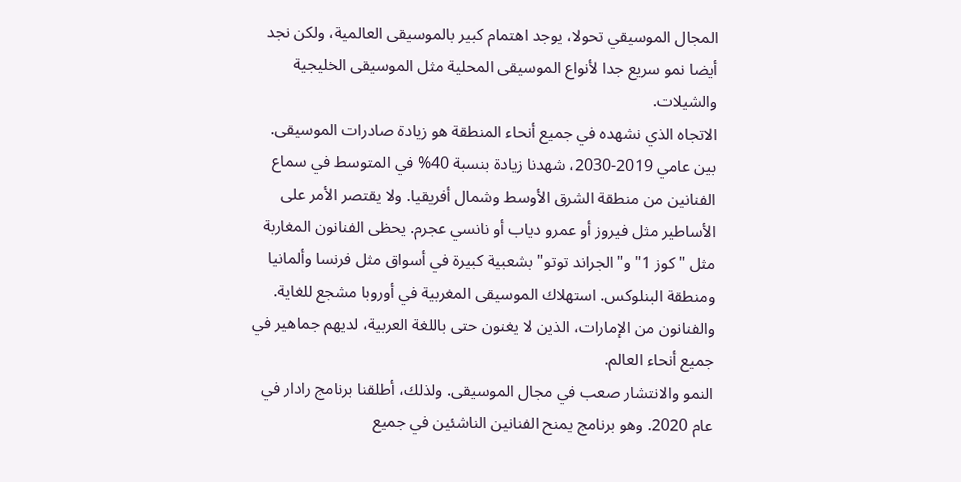المجال الموسيقي تحولا، يوجد اهتمام كبير بالموسيقى العالمية، ولكن نجد أيضا نمو سريع جدا لأنواع الموسيقى المحلية مثل الموسيقى الخليجية والشيلات.
الاتجاه الذي نشهده في جميع أنحاء المنطقة هو زيادة صادرات الموسيقى. بين عامي 2019-2030، شهدنا زيادة بنسبة 40% في المتوسط في سماع الفنانين من منطقة الشرق الأوسط وشمال أفريقيا. ولا يقتصر الأمر على الأساطير مثل فيروز أو عمرو دياب أو نانسي عجرم. يحظى الفنانون المغاربة مثل "كوز 1" و"الجراند توتو" بشعبية كبيرة في أسواق مثل فرنسا وألمانيا ومنطقة البنلوكس. استهلاك الموسيقى المغربية في أوروبا مشجع للغاية. والفنانون من الإمارات، الذين لا يغنون حتى باللغة العربية، لديهم جماهير في جميع أنحاء العالم.
النمو والانتشار صعب في مجال الموسيقى. ولذلك، أطلقنا برنامج رادار في عام 2020. وهو برنامج يمنح الفنانين الناشئين في جميع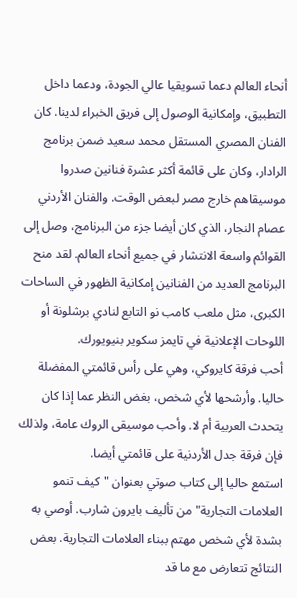أنحاء العالم دعما تسويقيا عالي الجودة، ودعما داخل التطبيق، وإمكانية الوصول إلى فريق الخبراء لدينا. كان الفنان المصري المستقل محمد سعيد ضمن برنامج الرادار، وكان على قائمة أكثر عشرة فنانين صدروا موسيقاهم خارج مصر لبعض الوقت. والفنان الأردني عصام النجار، الذي كان أيضا جزء من البرنامج، وصل إلى القوائم واسعة الانتشار في جميع أنحاء العالم. لقد منح البرنامج العديد من الفنانين إمكانية الظهور في الساحات الكبرى، مثل ملعب كامب نو التابع لنادي برشلونة أو اللوحات الإعلانية في تايمز سكوير بنيويورك.
أحب فرقة كايروكي، وهي على رأس قائمتي المفضلة حاليا. وأرشحها لأي شخص، بغض النظر عما إذا كان يتحدث العربية أم لا. وأحب موسيقى الروك عامة، ولذلك فإن فرقة جدل الأردنية على قائمتي أيضا.
استمع حاليا إلى كتاب صوتي بعنوان "كيف تنمو العلامات التجارية" من تأليف بايرون شارب. أوصي به بشدة لأي شخص مهتم ببناء العلامات التجارية. بعض النتائج تتعارض مع ما قد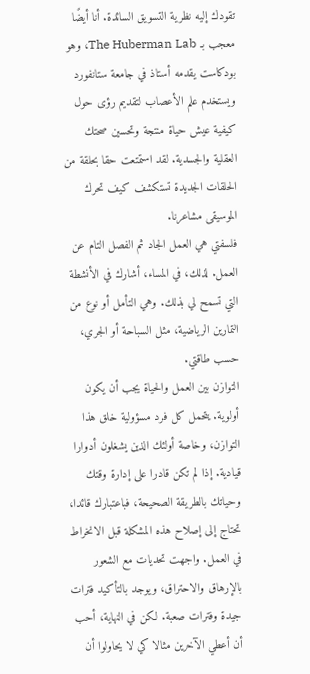تقودك إليه نظرية التسويق السائدة. أنا أيضًا معجب بـ The Huberman Lab، وهو بودكاست يقدمه أستاذ في جامعة ستانفورد ويستخدم علم الأعصاب لتقديم رؤى حول كيفية عيش حياة منتجة وتحسين صحتك العقلية والجسدية. لقد استمتعت حقا بحلقة من الحلقات الجديدة تستكشف كيف تحرك الموسيقى مشاعرنا.
فلسفتي هي العمل الجاد ثم الفصل التام عن العمل. لذلك، في المساء، أشارك في الأنشطة التي تسمح لي بذلك. وهي التأمل أو نوع من التمارين الرياضية، مثل السباحة أو الجري، حسب طاقتي.
التوازن بين العمل والحياة يجب أن يكون أولوية. يتحمل كل فرد مسؤولية خلق هذا التوازن، وخاصة أولئك الذين يشغلون أدوارا قيادية. إذا لم تكن قادرا على إدارة وقتك وحياتك بالطريقة الصحيحة، فباعتبارك قائدا، تحتاج إلى إصلاح هذه المشكلة قبل الانخراط في العمل. واجهت تحديات مع الشعور بالإرهاق والاحتراق، ويوجد بالتأكيد فترات جيدة وفترات صعبة. لكن في النهاية، أحب أن أعطي الآخرين مثالا كي لا يحاولوا أن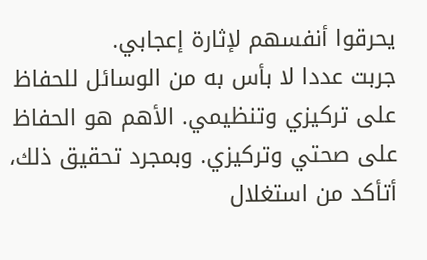يحرقوا أنفسهم لإثارة إعجابي.
جربت عددا لا بأس به من الوسائل للحفاظ على تركيزي وتنظيمي. الأهم هو الحفاظ على صحتي وتركيزي. وبمجرد تحقيق ذلك، أتأكد من استغلال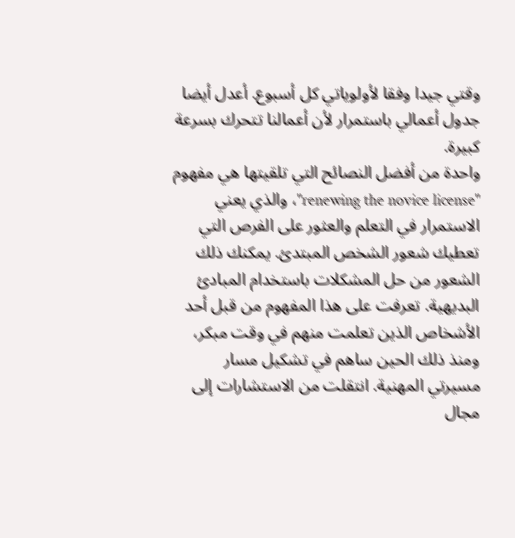وقتي جيدا وفقا لأولوياتي كل أسبوع. أعدل أيضا جدول أعمالي باستمرار لأن أعمالنا تتحرك بسرعة كبيرة.
واحدة من أفضل النصائح التي تلقيتها هي مفهوم "renewing the novice license"، والذي يعني الاستمرار في التعلم والعثور على الفرص التي تعطيك شعور الشخص المبتدئ. يمكنك ذلك الشعور من حل المشكلات باستخدام المبادئ البديهية. تعرفت على هذا المفهوم من قبل أحد الأشخاص الذين تعلمت منهم في وقت مبكر، ومنذ ذلك الحين ساهم في تشكيل مسار مسيرتي المهنية. انتقلت من الاستشارات إلى مجال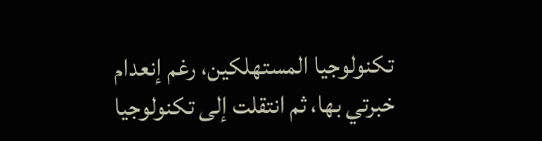تكنولوجيا المستهلكين، رغم إنعدام خبرتي بها، ثم انتقلت إلى تكنولوجيا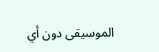الموسيقى دون أي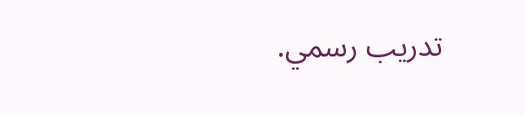تدريب رسمي.